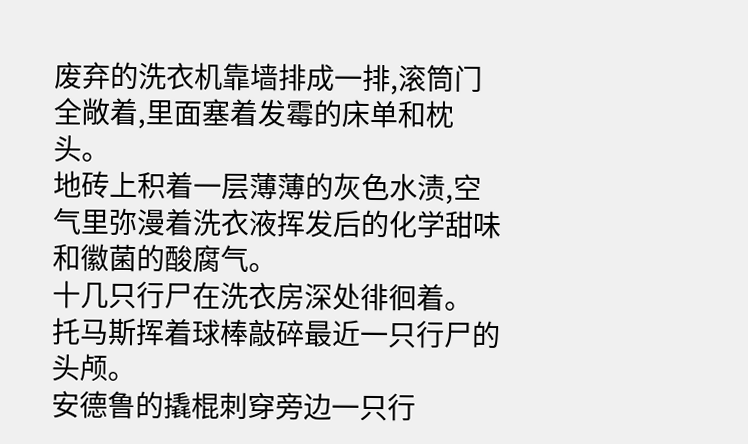废弃的洗衣机靠墙排成一排,滚筒门全敞着,里面塞着发霉的床单和枕头。
地砖上积着一层薄薄的灰色水渍,空气里弥漫着洗衣液挥发后的化学甜味和徽菌的酸腐气。
十几只行尸在洗衣房深处徘徊着。
托马斯挥着球棒敲碎最近一只行尸的头颅。
安德鲁的撬棍刺穿旁边一只行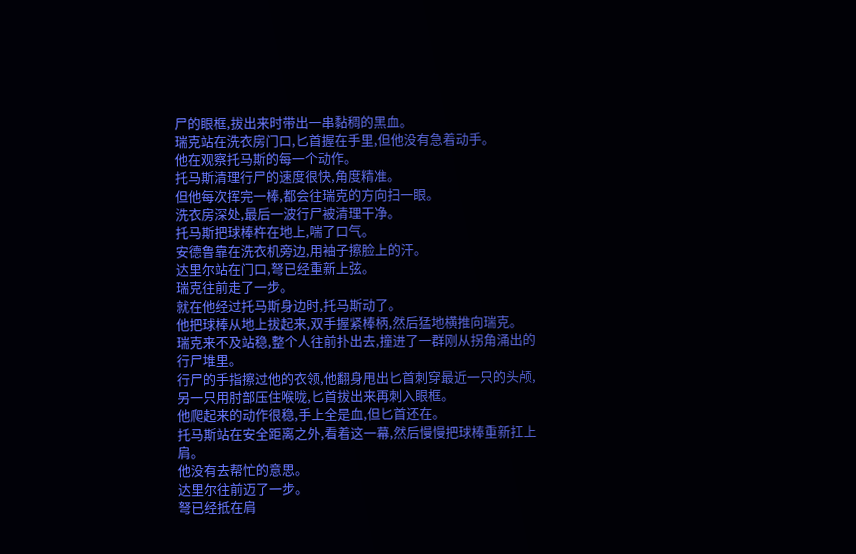尸的眼框,拔出来时带出一串黏稠的黑血。
瑞克站在洗衣房门口,匕首握在手里,但他没有急着动手。
他在观察托马斯的每一个动作。
托马斯清理行尸的速度很快,角度精准。
但他每次挥完一棒,都会往瑞克的方向扫一眼。
洗衣房深处,最后一波行尸被清理干净。
托马斯把球棒杵在地上,喘了口气。
安德鲁靠在洗衣机旁边,用袖子擦脸上的汗。
达里尔站在门口,弩已经重新上弦。
瑞克往前走了一步。
就在他经过托马斯身边时,托马斯动了。
他把球棒从地上拔起来,双手握紧棒柄,然后猛地横推向瑞克。
瑞克来不及站稳,整个人往前扑出去,撞进了一群刚从拐角涌出的行尸堆里。
行尸的手指擦过他的衣领,他翻身甩出匕首刺穿最近一只的头颅,另一只用肘部压住喉咙,匕首拔出来再刺入眼框。
他爬起来的动作很稳,手上全是血,但匕首还在。
托马斯站在安全距离之外,看着这一幕,然后慢慢把球棒重新扛上肩。
他没有去帮忙的意思。
达里尔往前迈了一步。
弩已经抵在肩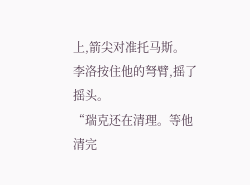上,箭尖对准托马斯。
李洛按住他的弩臂,摇了摇头。
“瑞克还在清理。等他清完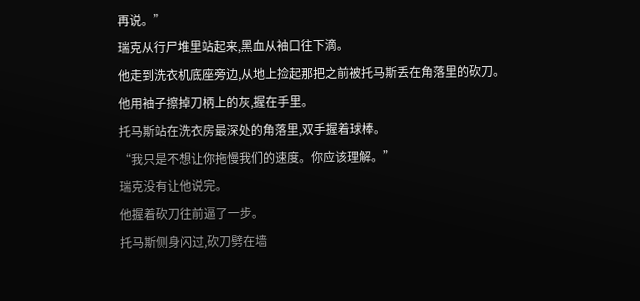再说。”
瑞克从行尸堆里站起来,黑血从袖口往下滴。
他走到洗衣机底座旁边,从地上捡起那把之前被托马斯丢在角落里的砍刀。
他用袖子擦掉刀柄上的灰,握在手里。
托马斯站在洗衣房最深处的角落里,双手握着球棒。
“我只是不想让你拖慢我们的速度。你应该理解。”
瑞克没有让他说完。
他握着砍刀往前逼了一步。
托马斯侧身闪过,砍刀劈在墙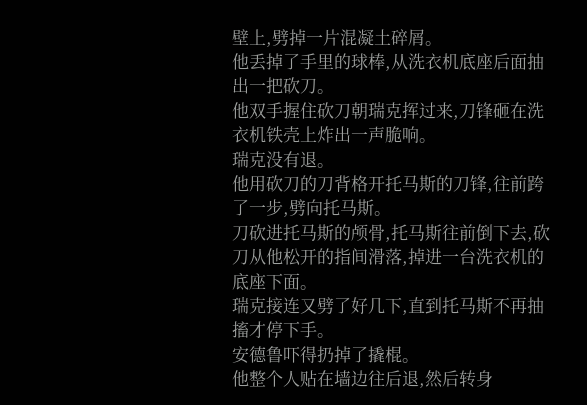壁上,劈掉一片混凝土碎屑。
他丢掉了手里的球棒,从洗衣机底座后面抽出一把砍刀。
他双手握住砍刀朝瑞克挥过来,刀锋砸在洗衣机铁壳上炸出一声脆响。
瑞克没有退。
他用砍刀的刀背格开托马斯的刀锋,往前跨了一步,劈向托马斯。
刀砍进托马斯的颅骨,托马斯往前倒下去,砍刀从他松开的指间滑落,掉进一台洗衣机的底座下面。
瑞克接连又劈了好几下,直到托马斯不再抽搐才停下手。
安德鲁吓得扔掉了撬棍。
他整个人贴在墙边往后退,然后转身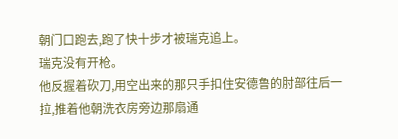朝门口跑去,跑了快十步才被瑞克追上。
瑞克没有开枪。
他反握着砍刀,用空出来的那只手扣住安德鲁的肘部往后一拉,推着他朝洗衣房旁边那扇通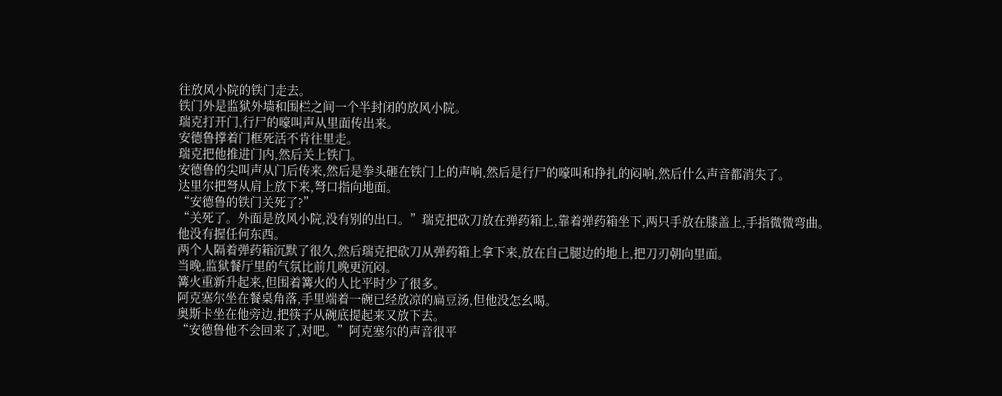往放风小院的铁门走去。
铁门外是监狱外墙和围栏之间一个半封闭的放风小院。
瑞克打开门,行尸的嚎叫声从里面传出来。
安德鲁撑着门框死活不肯往里走。
瑞克把他推进门内,然后关上铁门。
安德鲁的尖叫声从门后传来,然后是拳头砸在铁门上的声响,然后是行尸的嚎叫和挣扎的闷响,然后什么声音都消失了。
达里尔把弩从肩上放下来,弩口指向地面。
“安德鲁的铁门关死了?”
“关死了。外面是放风小院,没有别的出口。”瑞克把砍刀放在弹药箱上,靠着弹药箱坐下,两只手放在膝盖上,手指微微弯曲。
他没有握任何东西。
两个人隔着弹药箱沉默了很久,然后瑞克把砍刀从弹药箱上拿下来,放在自己腿边的地上,把刀刃朝向里面。
当晚,监狱餐厅里的气氛比前几晚更沉闷。
篝火重新升起来,但围着篝火的人比平时少了很多。
阿克塞尔坐在餐桌角落,手里端着一碗已经放凉的扁豆汤,但他没怎幺喝。
奥斯卡坐在他旁边,把筷子从碗底提起来又放下去。
“安德鲁他不会回来了,对吧。”阿克塞尔的声音很平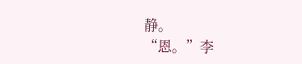静。
“恩。”李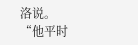洛说。
“他平时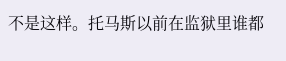不是这样。托马斯以前在监狱里谁都